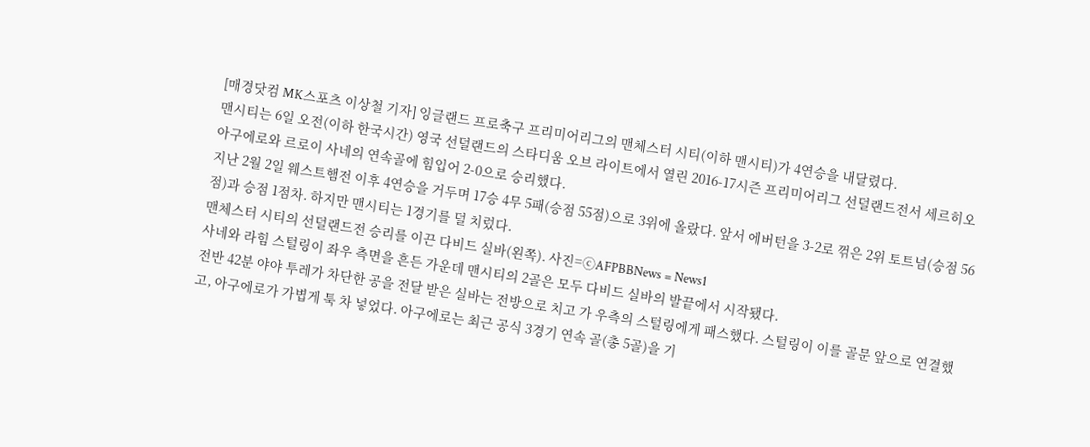[매경닷컴 MK스포츠 이상철 기자] 잉글랜드 프로축구 프리미어리그의 맨체스터 시티(이하 맨시티)가 4연승을 내달렸다.
맨시티는 6일 오전(이하 한국시간) 영국 선덜랜드의 스타디움 오브 라이트에서 열린 2016-17시즌 프리미어리그 선덜랜드전서 세르히오 아구에로와 르로이 사네의 연속골에 힘입어 2-0으로 승리했다.
지난 2월 2일 웨스트햄전 이후 4연승을 거두며 17승 4무 5패(승점 55점)으로 3위에 올랐다. 앞서 에버턴을 3-2로 꺾은 2위 토트넘(승점 56점)과 승점 1점차. 하지만 맨시티는 1경기를 덜 치렀다.
맨체스터 시티의 선덜랜드전 승리를 이끈 다비드 실바(왼쪽). 사진=ⓒAFPBBNews = News1
사네와 라힘 스털링이 좌우 측면을 흔든 가운데 맨시티의 2골은 모두 다비드 실바의 발끝에서 시작됐다.
전반 42분 야야 투레가 차단한 공을 전달 받은 실바는 전방으로 치고 가 우측의 스털링에게 패스했다. 스털링이 이를 골문 앞으로 연결했고, 아구에로가 가볍게 툭 차 넣었다. 아구에로는 최근 공식 3경기 연속 골(총 5골)을 기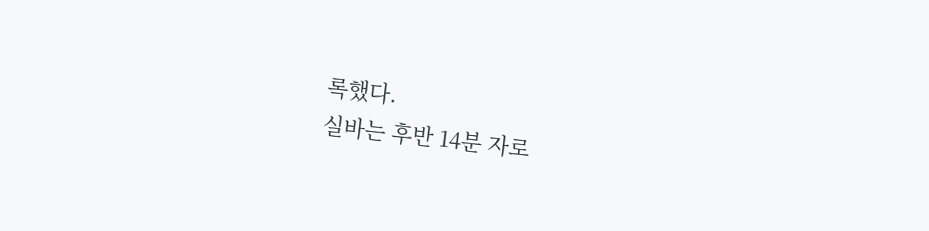록했다.
실바는 후반 14분 자로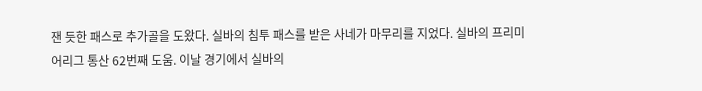잰 듯한 패스로 추가골을 도왔다. 실바의 침투 패스를 받은 사네가 마무리를 지었다. 실바의 프리미어리그 통산 62번째 도움. 이날 경기에서 실바의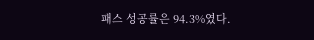패스 성공률은 94.3%였다.